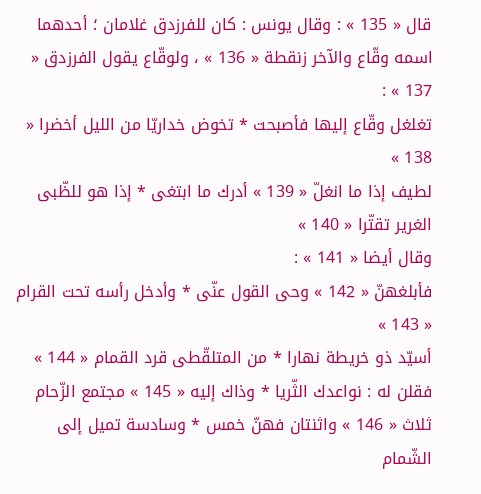قال « 135 » : وقال يونس : كان للفرزدق غلامان ؛ أحدهما اسمه وقّاع والآخر زنقطة « 136 » ، ولوقّاع يقول الفرزدق « 137 » :
تغلغل وقّاع إليها فأصبحت * تخوض خداريّا من الليل أخضرا « 138 »
لطيف إذا ما انغلّ « 139 » أدرك ما ابتغى * إذا هو للظّبى الغرير تقتّرا « 140 »
وقال أيضا « 141 » :
فأبلغهنّ « 142 » وحى القول عنّى * وأدخل رأسه تحت القرام « 143 »
أسيّد ذو خريطة نهارا * من المتلقّطى قرد القمام « 144 »
فقلن له : نواعدك الثّريا * وذاك إليه « 145 » مجتمع الزّحام
ثلاث « 146 » واثنتان فهنّ خمس * وسادسة تميل إلى الشّمام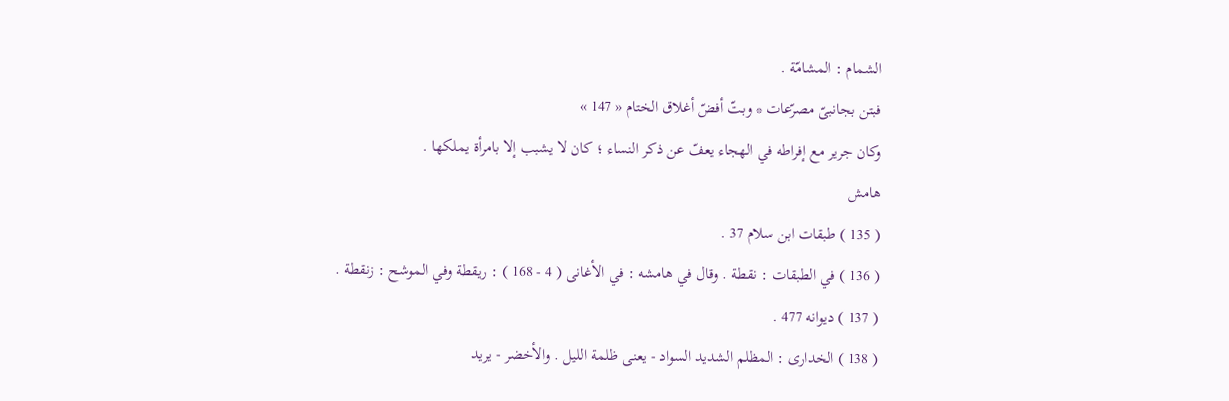الشمام : المشامّة .
فبتن بجانبىّ مصرّعات * وبتّ أفضّ أغلاق الختام « 147 »
وكان جرير مع إفراطه في الهجاء يعفّ عن ذكر النساء ؛ كان لا يشبب إلا بامرأة يملكها .
هامش
( 135 ) طبقات ابن سلام 37 .
( 136 ) في الطبقات : نقطة . وقال في هامشه : في الأغانى ( 4 - 168 ) : ريقطة وفي الموشح : زنقطة .
( 137 ) ديوانه 477 .
( 138 ) الخدارى : المظلم الشديد السواد - يعنى ظلمة الليل . والأخضر - يريد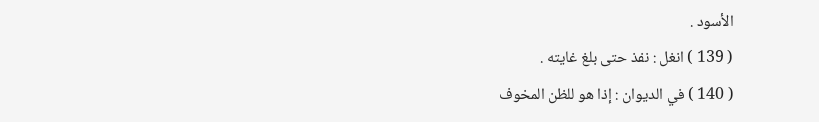الأسود .
( 139 ) انغل : نفذ حتى بلغ غايته .
( 140 ) في الديوان : إذا هو للظن المخوف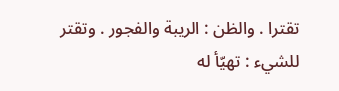تقترا . والظن : الريبة والفجور . وتقتر للشيء : تهيّأ له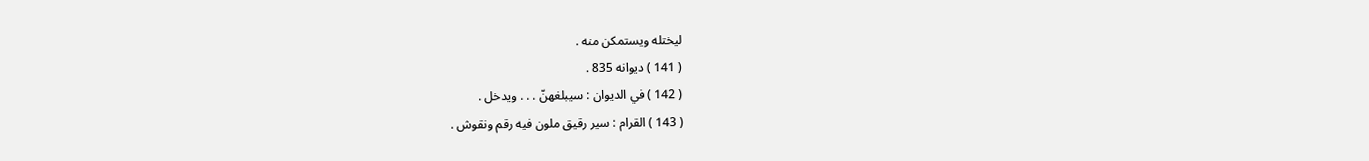ليختله ويستمكن منه .
( 141 ) ديوانه 835 .
( 142 ) في الديوان : سيبلغهنّ . . . ويدخل .
( 143 ) القرام : سير رقيق ملون فيه رقم ونقوش .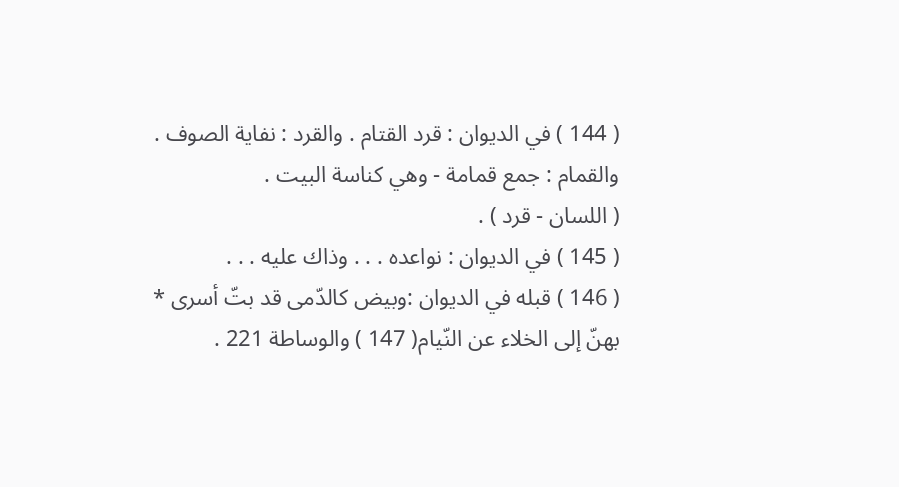( 144 ) في الديوان : قرد القتام . والقرد : نفاية الصوف . والقمام : جمع قمامة - وهي كناسة البيت .
( اللسان - قرد ) .
( 145 ) في الديوان : نواعده . . . وذاك عليه . . .
( 146 ) قبله في الديوان :وبيض كالدّمى قد بتّ أسرى * بهنّ إلى الخلاء عن النّيام( 147 ) والوساطة 221 .